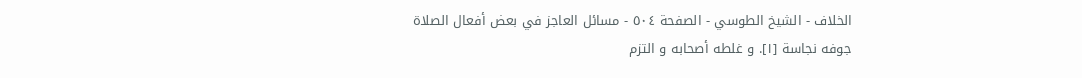الخلاف - الشيخ الطوسي - الصفحة ٥٠٤ - مسائل العاجز في بعض أفعال الصلاة
جوفه نجاسة [١]. و غلطه أصحابه و التزم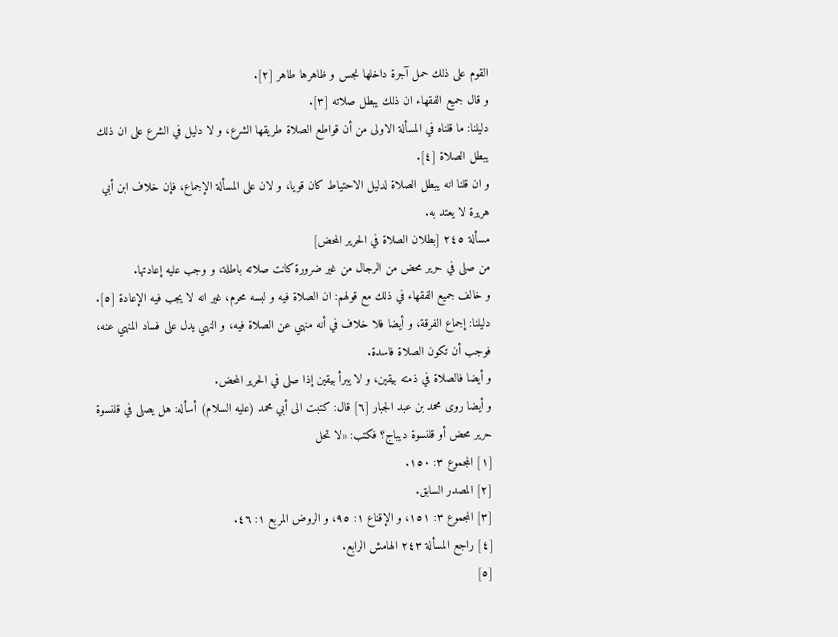القوم على ذلك حمل آجرة داخلها نجس و ظاهرها طاهر [٢].
و قال جميع الفقهاء ان ذلك يبطل صلاته [٣].
دليلنا: ما قلناه في المسألة الاولى من أن قواطع الصلاة طريقها الشرع، و لا دليل في الشرع على ان ذلك يبطل الصلاة [٤].
و ان قلنا انه يبطل الصلاة لدليل الاحتياط كان قويا، و لان على المسألة الإجماع، فإن خلاف ابن أبي هريرة لا يعتد به.
مسألة ٢٤٥ [بطلان الصلاة في الحرير المحض]
من صلى في حرير محض من الرجال من غير ضرورة كانت صلاته باطلة، و وجب عليه إعادتها.
و خالف جميع الفقهاء في ذلك مع قولهم: ان الصلاة فيه و لبسه محرم، غير انه لا يجب فيه الإعادة [٥].
دليلنا: إجماع الفرقة، و أيضا فلا خلاف في أنه منهي عن الصلاة فيه، و النهي يدل على فساد المنهي عنه، فوجب أن تكون الصلاة فاسدة.
و أيضا فالصلاة في ذمته بيقين، و لا يبرأ بيقين إذا صلى في الحرير المحض.
و أيضا روى محمد بن عبد الجبار [٦] قال: كتبت الى أبي محمد (عليه السلام) أسأله: هل يصلى في قلنسوة حرير محض أو قلنسوة ديباج؟ فكتب: «لا تحل
[١] المجموع ٣: ١٥٠.
[٢] المصدر السابق.
[٣] المجموع ٣: ١٥١، و الإقناع ١: ٩٥، و الروض المربع ١: ٤٦.
[٤] راجع المسألة ٢٤٣ الهامش الرابع.
[٥]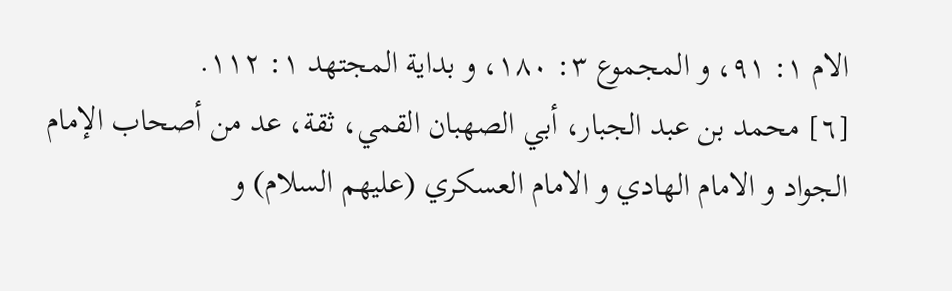الام ١: ٩١، و المجموع ٣: ١٨٠، و بداية المجتهد ١: ١١٢.
[٦] محمد بن عبد الجبار، أبي الصهبان القمي، ثقة، عد من أصحاب الإمام الجواد و الامام الهادي و الامام العسكري (عليهم السلام) و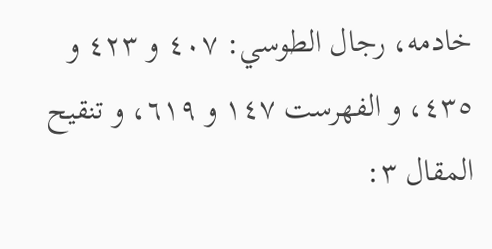خادمه، رجال الطوسي: ٤٠٧ و ٤٢٣ و ٤٣٥، و الفهرست ١٤٧ و ٦١٩، و تنقيح المقال ٣: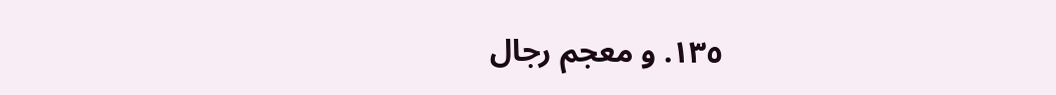١٣٥. و معجم رجال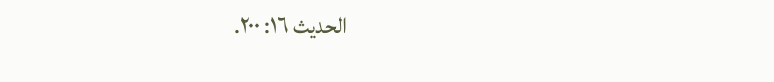الحديث ١٦: ٢٠٠.